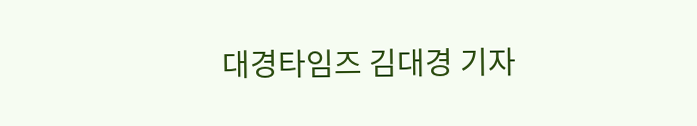대경타임즈 김대경 기자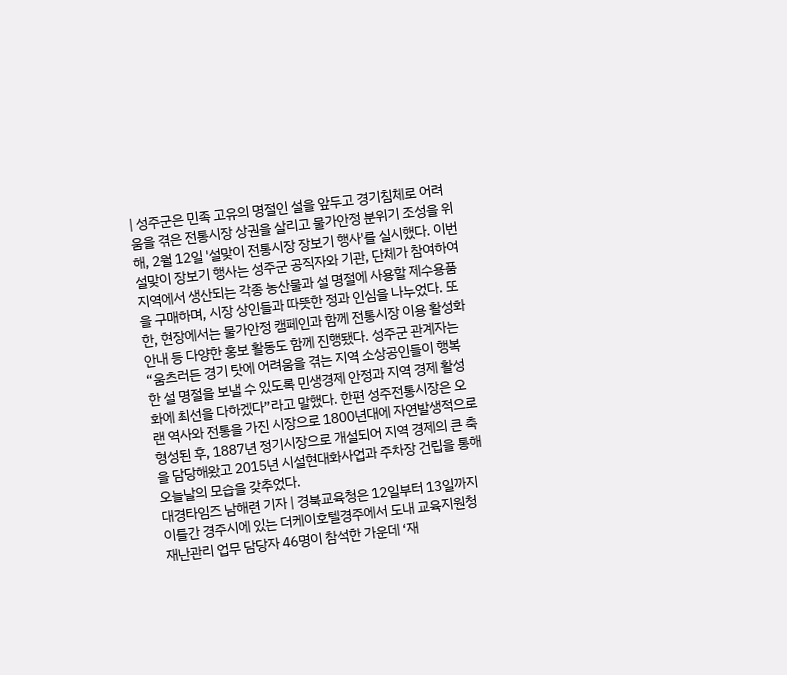| 성주군은 민족 고유의 명절인 설을 앞두고 경기침체로 어려움을 겪은 전통시장 상권을 살리고 물가안정 분위기 조성을 위해, 2월 12일 '설맞이 전통시장 장보기 행사'를 실시했다. 이번 설맞이 장보기 행사는 성주군 공직자와 기관, 단체가 참여하여 지역에서 생산되는 각종 농산물과 설 명절에 사용할 제수용품을 구매하며, 시장 상인들과 따뜻한 정과 인심을 나누었다. 또한, 현장에서는 물가안정 캠페인과 함께 전통시장 이용 활성화 안내 등 다양한 홍보 활동도 함께 진행됐다. 성주군 관계자는 “움츠러든 경기 탓에 어려움을 겪는 지역 소상공인들이 행복한 설 명절을 보낼 수 있도록 민생경제 안정과 지역 경제 활성화에 최선을 다하겠다”라고 말했다. 한편 성주전통시장은 오랜 역사와 전통을 가진 시장으로 1800년대에 자연발생적으로 형성된 후, 1887년 정기시장으로 개설되어 지역 경제의 큰 축을 담당해왔고 2015년 시설현대화사업과 주차장 건립을 통해 오늘날의 모습을 갖추었다.
대경타임즈 남해련 기자 | 경북교육청은 12일부터 13일까지 이틀간 경주시에 있는 더케이호텔경주에서 도내 교육지원청 재난관리 업무 담당자 46명이 참석한 가운데 ‘재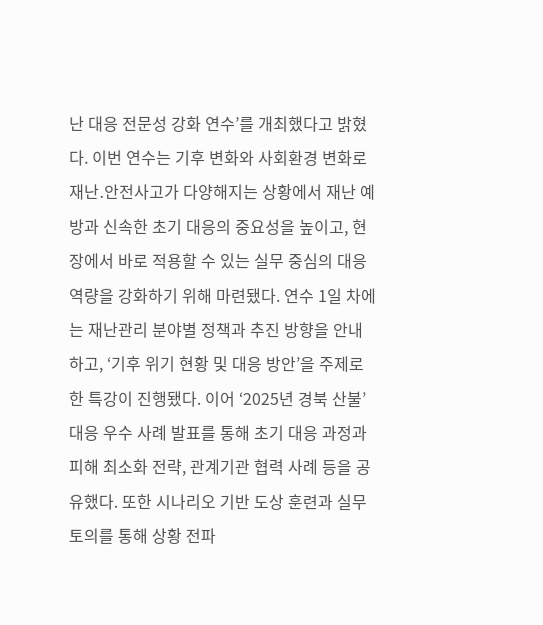난 대응 전문성 강화 연수’를 개최했다고 밝혔다. 이번 연수는 기후 변화와 사회환경 변화로 재난․안전사고가 다양해지는 상황에서 재난 예방과 신속한 초기 대응의 중요성을 높이고, 현장에서 바로 적용할 수 있는 실무 중심의 대응 역량을 강화하기 위해 마련됐다. 연수 1일 차에는 재난관리 분야별 정책과 추진 방향을 안내하고, ‘기후 위기 현황 및 대응 방안’을 주제로 한 특강이 진행됐다. 이어 ‘2025년 경북 산불’ 대응 우수 사례 발표를 통해 초기 대응 과정과 피해 최소화 전략, 관계기관 협력 사례 등을 공유했다. 또한 시나리오 기반 도상 훈련과 실무 토의를 통해 상황 전파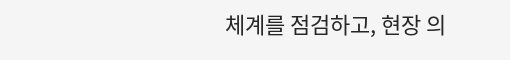체계를 점검하고, 현장 의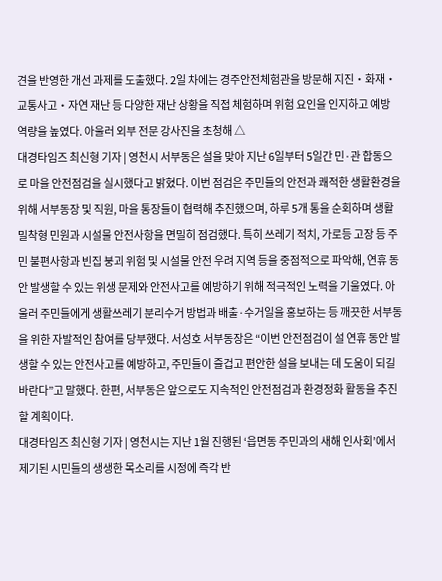견을 반영한 개선 과제를 도출했다. 2일 차에는 경주안전체험관을 방문해 지진・화재・교통사고・자연 재난 등 다양한 재난 상황을 직접 체험하며 위험 요인을 인지하고 예방 역량을 높였다. 아울러 외부 전문 강사진을 초청해 △
대경타임즈 최신형 기자 | 영천시 서부동은 설을 맞아 지난 6일부터 5일간 민·관 합동으로 마을 안전점검을 실시했다고 밝혔다. 이번 점검은 주민들의 안전과 쾌적한 생활환경을 위해 서부동장 및 직원, 마을 통장들이 협력해 추진했으며, 하루 5개 통을 순회하며 생활 밀착형 민원과 시설물 안전사항을 면밀히 점검했다. 특히 쓰레기 적치, 가로등 고장 등 주민 불편사항과 빈집 붕괴 위험 및 시설물 안전 우려 지역 등을 중점적으로 파악해, 연휴 동안 발생할 수 있는 위생 문제와 안전사고를 예방하기 위해 적극적인 노력을 기울였다. 아울러 주민들에게 생활쓰레기 분리수거 방법과 배출·수거일을 홍보하는 등 깨끗한 서부동을 위한 자발적인 참여를 당부했다. 서성호 서부동장은 “이번 안전점검이 설 연휴 동안 발생할 수 있는 안전사고를 예방하고, 주민들이 즐겁고 편안한 설을 보내는 데 도움이 되길 바란다”고 말했다. 한편, 서부동은 앞으로도 지속적인 안전점검과 환경정화 활동을 추진할 계획이다.
대경타임즈 최신형 기자 | 영천시는 지난 1월 진행된 ‘읍면동 주민과의 새해 인사회’에서 제기된 시민들의 생생한 목소리를 시정에 즉각 반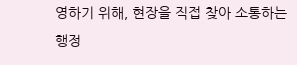영하기 위해, 현장을 직접 찾아 소통하는 행정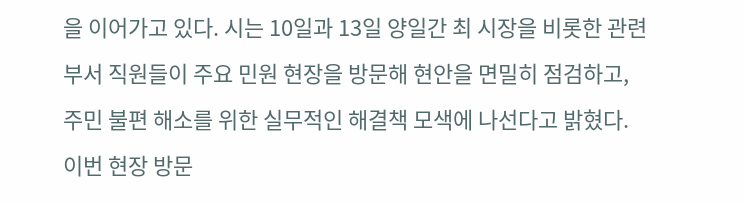을 이어가고 있다. 시는 10일과 13일 양일간 최 시장을 비롯한 관련 부서 직원들이 주요 민원 현장을 방문해 현안을 면밀히 점검하고, 주민 불편 해소를 위한 실무적인 해결책 모색에 나선다고 밝혔다. 이번 현장 방문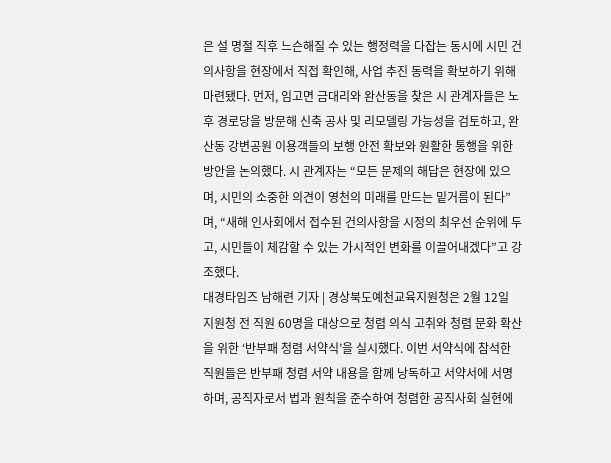은 설 명절 직후 느슨해질 수 있는 행정력을 다잡는 동시에 시민 건의사항을 현장에서 직접 확인해, 사업 추진 동력을 확보하기 위해 마련됐다. 먼저, 임고면 금대리와 완산동을 찾은 시 관계자들은 노후 경로당을 방문해 신축 공사 및 리모델링 가능성을 검토하고, 완산동 강변공원 이용객들의 보행 안전 확보와 원활한 통행을 위한 방안을 논의했다. 시 관계자는 “모든 문제의 해답은 현장에 있으며, 시민의 소중한 의견이 영천의 미래를 만드는 밑거름이 된다”며, “새해 인사회에서 접수된 건의사항을 시정의 최우선 순위에 두고, 시민들이 체감할 수 있는 가시적인 변화를 이끌어내겠다”고 강조했다.
대경타임즈 남해련 기자 | 경상북도예천교육지원청은 2월 12일 지원청 전 직원 60명을 대상으로 청렴 의식 고취와 청렴 문화 확산을 위한 ‘반부패 청렴 서약식’을 실시했다. 이번 서약식에 참석한 직원들은 반부패 청렴 서약 내용을 함께 낭독하고 서약서에 서명하며, 공직자로서 법과 원칙을 준수하여 청렴한 공직사회 실현에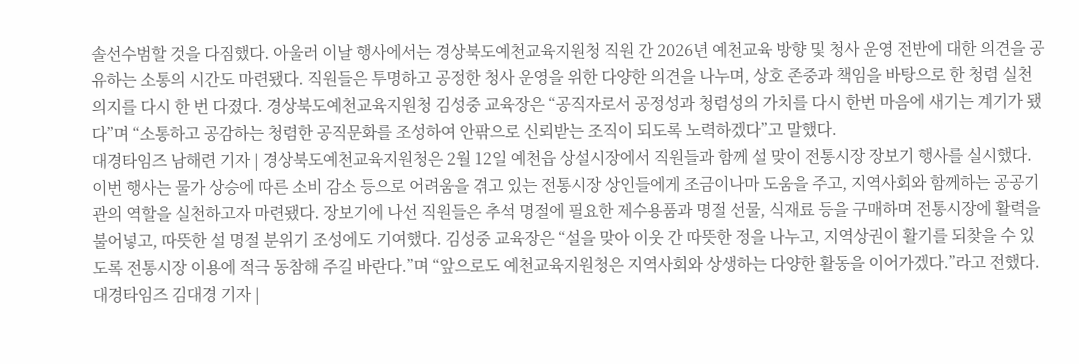솔선수범할 것을 다짐했다. 아울러 이날 행사에서는 경상북도예천교육지원청 직원 간 2026년 예천교육 방향 및 청사 운영 전반에 대한 의견을 공유하는 소통의 시간도 마련됐다. 직원들은 투명하고 공정한 청사 운영을 위한 다양한 의견을 나누며, 상호 존중과 책임을 바탕으로 한 청렴 실천 의지를 다시 한 번 다졌다. 경상북도예천교육지원청 김성중 교육장은 “공직자로서 공정성과 청렴성의 가치를 다시 한번 마음에 새기는 계기가 됐다”며 “소통하고 공감하는 청렴한 공직문화를 조성하여 안팎으로 신뢰받는 조직이 되도록 노력하겠다”고 말했다.
대경타임즈 남해련 기자 | 경상북도예천교육지원청은 2월 12일 예천읍 상설시장에서 직원들과 함께 설 맞이 전통시장 장보기 행사를 실시했다. 이번 행사는 물가 상승에 따른 소비 감소 등으로 어려움을 겪고 있는 전통시장 상인들에게 조금이나마 도움을 주고, 지역사회와 함께하는 공공기관의 역할을 실천하고자 마련됐다. 장보기에 나선 직원들은 추석 명절에 필요한 제수용품과 명절 선물, 식재료 등을 구매하며 전통시장에 활력을 불어넣고, 따뜻한 설 명절 분위기 조성에도 기여했다. 김성중 교육장은 “설을 맞아 이웃 간 따뜻한 정을 나누고, 지역상권이 활기를 되찾을 수 있도록 전통시장 이용에 적극 동참해 주길 바란다.”며 “앞으로도 예천교육지원청은 지역사회와 상생하는 다양한 활동을 이어가겠다.”라고 전했다.
대경타임즈 김대경 기자 |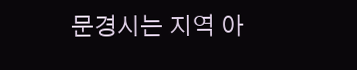문경시는 지역 아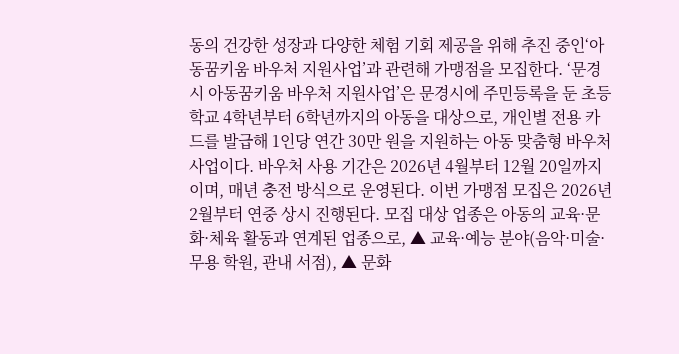동의 건강한 성장과 다양한 체험 기회 제공을 위해 추진 중인‘아동꿈키움 바우처 지원사업’과 관련해 가맹점을 모집한다. ‘문경시 아동꿈키움 바우처 지원사업’은 문경시에 주민등록을 둔 초등학교 4학년부터 6학년까지의 아동을 대상으로, 개인별 전용 카드를 발급해 1인당 연간 30만 원을 지원하는 아동 맞춤형 바우처 사업이다. 바우처 사용 기간은 2026년 4월부터 12월 20일까지이며, 매년 충전 방식으로 운영된다. 이번 가맹점 모집은 2026년 2월부터 연중 상시 진행된다. 모집 대상 업종은 아동의 교육·문화·체육 활동과 연계된 업종으로, ▲ 교육·예능 분야(음악·미술·무용 학원, 관내 서점), ▲ 문화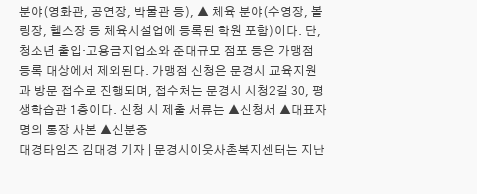분야(영화관, 공연장, 박물관 등), ▲ 체육 분야(수영장, 볼링장, 헬스장 등 체육시설업에 등록된 학원 포함)이다. 단, 청소년 출입·고용금지업소와 준대규모 점포 등은 가맹점 등록 대상에서 제외된다. 가맹점 신청은 문경시 교육지원과 방문 접수로 진행되며, 접수처는 문경시 시청2길 30, 평생학습관 1층이다. 신청 시 제출 서류는 ▲신청서 ▲대표자 명의 통장 사본 ▲신분증
대경타임즈 김대경 기자 | 문경시이웃사촌복지센터는 지난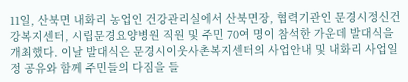11일, 산북면 내화리 농업인 건강관리실에서 산북면장, 협력기관인 문경시정신건강복지센터, 시립문경요양병원 직원 및 주민 70여 명이 참석한 가운데 발대식을 개최했다. 이날 발대식은 문경시이웃사촌복지센터의 사업안내 및 내화리 사업일정 공유와 함께 주민들의 다짐을 들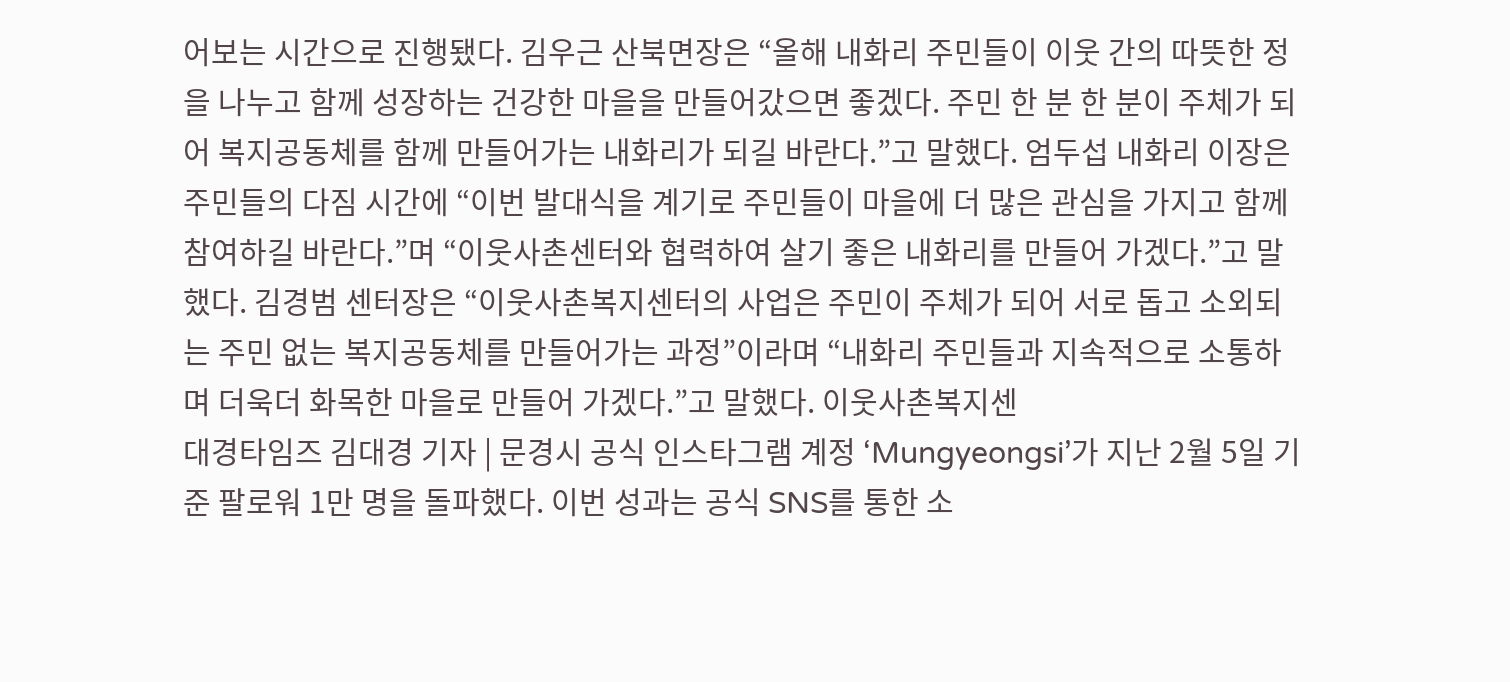어보는 시간으로 진행됐다. 김우근 산북면장은 “올해 내화리 주민들이 이웃 간의 따뜻한 정을 나누고 함께 성장하는 건강한 마을을 만들어갔으면 좋겠다. 주민 한 분 한 분이 주체가 되어 복지공동체를 함께 만들어가는 내화리가 되길 바란다.”고 말했다. 엄두섭 내화리 이장은 주민들의 다짐 시간에 “이번 발대식을 계기로 주민들이 마을에 더 많은 관심을 가지고 함께 참여하길 바란다.”며 “이웃사촌센터와 협력하여 살기 좋은 내화리를 만들어 가겠다.”고 말했다. 김경범 센터장은 “이웃사촌복지센터의 사업은 주민이 주체가 되어 서로 돕고 소외되는 주민 없는 복지공동체를 만들어가는 과정”이라며 “내화리 주민들과 지속적으로 소통하며 더욱더 화목한 마을로 만들어 가겠다.”고 말했다. 이웃사촌복지센
대경타임즈 김대경 기자 | 문경시 공식 인스타그램 계정 ‘Mungyeongsi’가 지난 2월 5일 기준 팔로워 1만 명을 돌파했다. 이번 성과는 공식 SNS를 통한 소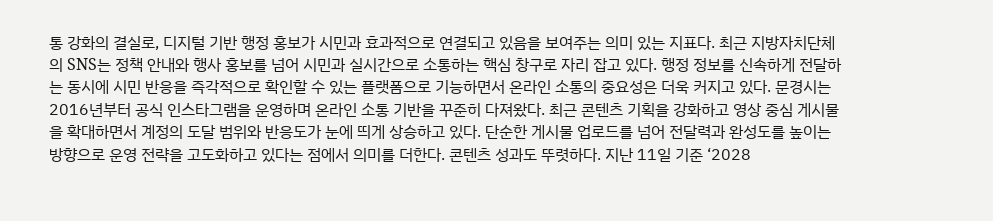통 강화의 결실로, 디지털 기반 행정 홍보가 시민과 효과적으로 연결되고 있음을 보여주는 의미 있는 지표다. 최근 지방자치단체의 SNS는 정책 안내와 행사 홍보를 넘어 시민과 실시간으로 소통하는 핵심 창구로 자리 잡고 있다. 행정 정보를 신속하게 전달하는 동시에 시민 반응을 즉각적으로 확인할 수 있는 플랫폼으로 기능하면서 온라인 소통의 중요성은 더욱 커지고 있다. 문경시는 2016년부터 공식 인스타그램을 운영하며 온라인 소통 기반을 꾸준히 다져왔다. 최근 콘텐츠 기획을 강화하고 영상 중심 게시물을 확대하면서 계정의 도달 범위와 반응도가 눈에 띄게 상승하고 있다. 단순한 게시물 업로드를 넘어 전달력과 완성도를 높이는 방향으로 운영 전략을 고도화하고 있다는 점에서 의미를 더한다. 콘텐츠 성과도 뚜렷하다. 지난 11일 기준 ‘2028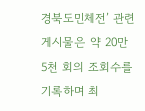경북도민체전’ 관련 게시물은 약 20만 5천 회의 조회수를 기록하며 최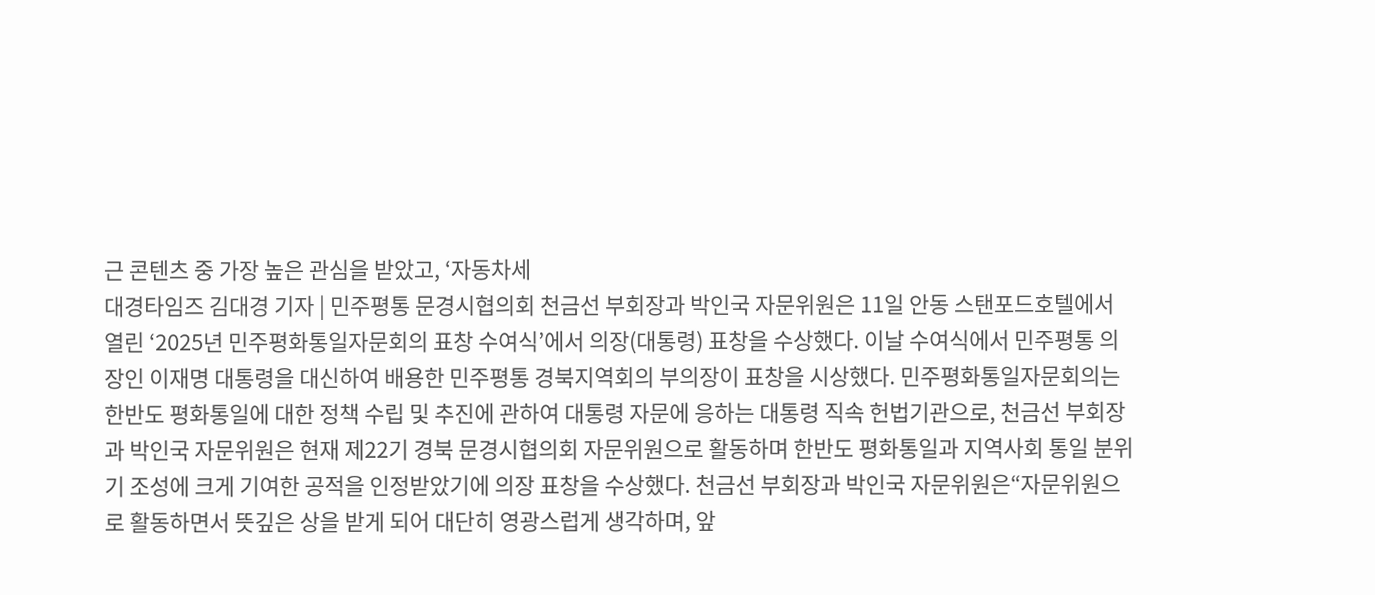근 콘텐츠 중 가장 높은 관심을 받았고, ‘자동차세
대경타임즈 김대경 기자 | 민주평통 문경시협의회 천금선 부회장과 박인국 자문위원은 11일 안동 스탠포드호텔에서 열린 ‘2025년 민주평화통일자문회의 표창 수여식’에서 의장(대통령) 표창을 수상했다. 이날 수여식에서 민주평통 의장인 이재명 대통령을 대신하여 배용한 민주평통 경북지역회의 부의장이 표창을 시상했다. 민주평화통일자문회의는 한반도 평화통일에 대한 정책 수립 및 추진에 관하여 대통령 자문에 응하는 대통령 직속 헌법기관으로, 천금선 부회장과 박인국 자문위원은 현재 제22기 경북 문경시협의회 자문위원으로 활동하며 한반도 평화통일과 지역사회 통일 분위기 조성에 크게 기여한 공적을 인정받았기에 의장 표창을 수상했다. 천금선 부회장과 박인국 자문위원은“자문위원으로 활동하면서 뜻깊은 상을 받게 되어 대단히 영광스럽게 생각하며, 앞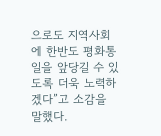으로도 지역사회에 한반도 평화통일을 앞당길 수 있도록 더욱 노력하겠다”고 소감을 말했다.